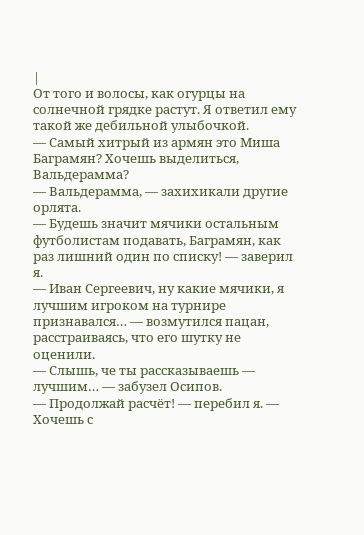|
От того и волосы, как огурцы на солнечной грядке растут. Я ответил ему такой же дебильной улыбочкой.
— Самый хитрый из армян это Миша Баграмян? Хочешь выделиться, Вальдерамма?
— Вальдерамма, — захихикали другие орлята.
— Будешь значит мячики остальным футболистам подавать, Баграмян, как раз лишний один по списку! — заверил я.
— Иван Сергеевич, ну какие мячики, я лучшим игроком на турнире признавался… — возмутился пацан, расстраиваясь, что его шутку не оценили.
— Слышь, че ты рассказываешь — лучшим… — забузел Осипов.
— Продолжай расчёт! — перебил я. — Хочешь с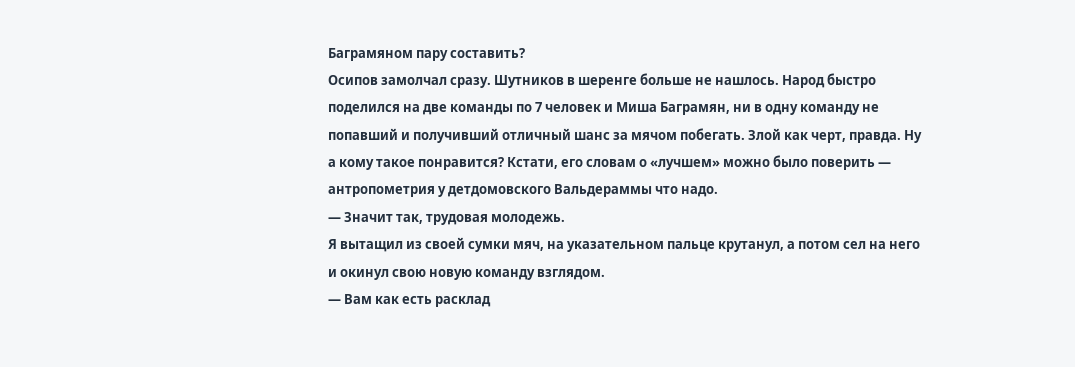Баграмяном пару составить?
Осипов замолчал сразу. Шутников в шеренге больше не нашлось. Народ быстро поделился на две команды по 7 человек и Миша Баграмян, ни в одну команду не попавший и получивший отличный шанс за мячом побегать. Злой как черт, правда. Ну а кому такое понравится? Кстати, его словам о «лучшем» можно было поверить — антропометрия у детдомовского Вальдераммы что надо.
— Значит так, трудовая молодежь.
Я вытащил из своей сумки мяч, на указательном пальце крутанул, а потом сел на него и окинул свою новую команду взглядом.
— Вам как есть расклад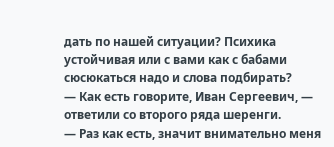дать по нашей ситуации? Психика устойчивая или с вами как с бабами сюсюкаться надо и слова подбирать?
— Как есть говорите, Иван Сергеевич, — ответили со второго ряда шеренги.
— Раз как есть, значит внимательно меня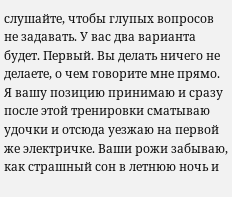слушайте, чтобы глупых вопросов не задавать. У вас два варианта будет. Первый. Вы делать ничего не делаете, о чем говорите мне прямо. Я вашу позицию принимаю и сразу после этой тренировки сматываю удочки и отсюда уезжаю на первой же электричке. Ваши рожи забываю, как страшный сон в летнюю ночь и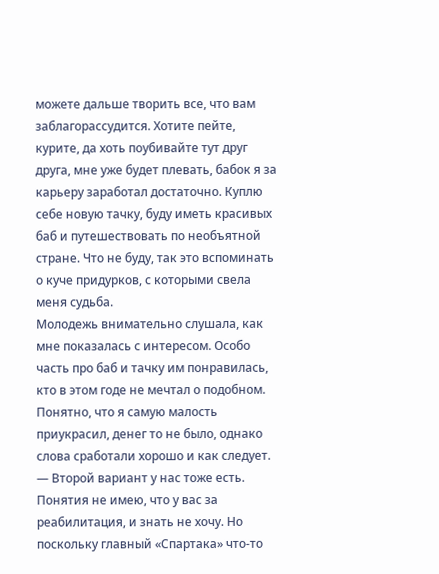можете дальше творить все, что вам заблагорассудится. Хотите пейте, курите, да хоть поубивайте тут друг друга, мне уже будет плевать, бабок я за карьеру заработал достаточно. Куплю себе новую тачку, буду иметь красивых баб и путешествовать по необъятной стране. Что не буду, так это вспоминать о куче придурков, с которыми свела меня судьба.
Молодежь внимательно слушала, как мне показалась с интересом. Особо часть про баб и тачку им понравилась, кто в этом годе не мечтал о подобном. Понятно, что я самую малость приукрасил, денег то не было, однако слова сработали хорошо и как следует.
— Второй вариант у нас тоже есть. Понятия не имею, что у вас за реабилитация, и знать не хочу. Но поскольку главный «Спартака» что-то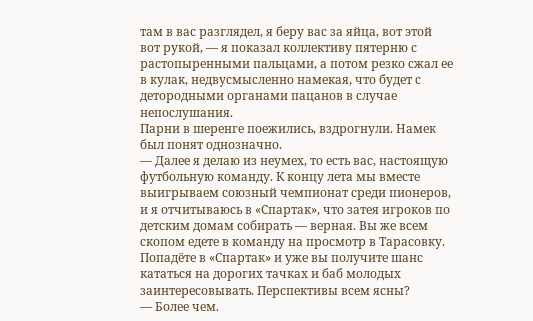там в вас разглядел, я беру вас за яйца, вот этой вот рукой, — я показал коллективу пятерню с растопыренными пальцами, а потом резко сжал ее в кулак, недвусмысленно намекая, что будет с детородными органами пацанов в случае непослушания.
Парни в шеренге поежились, вздрогнули. Намек был понят однозначно.
— Далее я делаю из неумех, то есть вас, настоящую футбольную команду. К концу лета мы вместе выигрываем союзный чемпионат среди пионеров, и я отчитываюсь в «Спартак», что затея игроков по детским домам собирать — верная. Вы же всем скопом едете в команду на просмотр в Тарасовку. Попадёте в «Спартак» и уже вы получите шанс кататься на дорогих тачках и баб молодых заинтересовывать. Перспективы всем ясны?
— Более чем.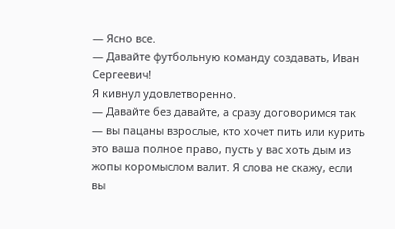— Ясно все.
— Давайте футбольную команду создавать, Иван Сергеевич!
Я кивнул удовлетворенно.
— Давайте без давайте, а сразу договоримся так — вы пацаны взрослые, кто хочет пить или курить это ваша полное право, пусть у вас хоть дым из жопы коромыслом валит. Я слова не скажу, если вы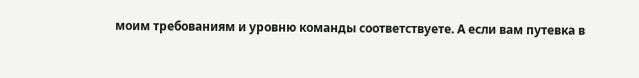моим требованиям и уровню команды соответствуете. А если вам путевка в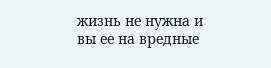жизнь не нужна и вы ее на вредные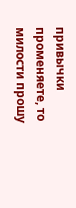привычки променяете, то милости прошу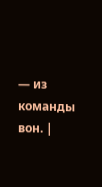— из команды вон. |